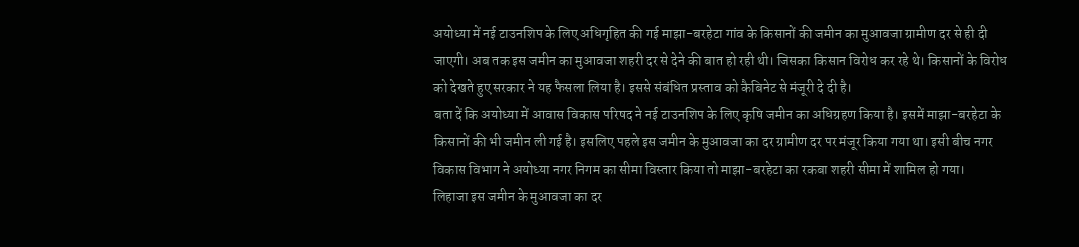अयोध्या में नई टाउनशिप के लिए अधिगृहित की गई माझा-बरहेटा गांव के किसानों की जमीन का मुआवजा ग्रामीण दर से ही दी जाएगी। अब तक इस जमीन का मुआवजा शहरी दर से देने की बात हो रही थी। जिसका किसान विरोध कर रहे थे। किसानों के विरोध को देखते हुए सरकार ने यह फैसला लिया है। इससे संबंधित प्रस्ताव को कैबिनेट से मंजूरी दे दी है।
बता दें कि अयोध्या में आवास विकास परिषद ने नई टाउनशिप के लिए कृषि जमीन का अधिग्रहण किया है। इसमें माझा-बरहेटा के किसानों की भी जमीन ली गई है। इसलिए पहले इस जमीन के मुआवजा का दर ग्रामीण दर पर मंजूर किया गया था। इसी बीच नगर विकास विभाग ने अयोध्या नगर निगम का सीमा विस्तार किया तो माझा-बरहेटा का रकबा शहरी सीमा में शामिल हो गया।
लिहाजा इस जमीन के मुआवजा का दर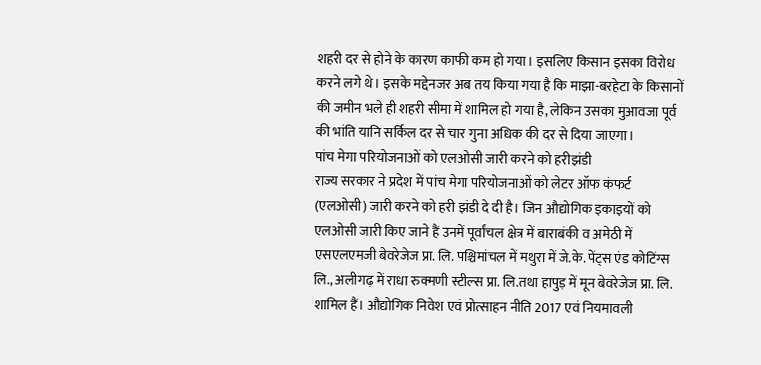शहरी दर से होने के कारण काफी कम हो गया। इसलिए किसान इसका विरोध करने लगे थे। इसके मद्देनजर अब तय किया गया है कि माझा-बरहेटा के किसानों की जमीन भले ही शहरी सीमा में शामिल हो गया है, लेकिन उसका मुआवजा पूर्व की भांति यानि सर्किल दर से चार गुना अधिक की दर से दिया जाएगा।
पांच मेगा परियोजनाओं को एलओसी जारी करने को हरीझंडी
राज्य सरकार ने प्रदेश में पांच मेगा परियोजनाओं को लेटर ऑफ कंफर्ट (एलओसी) जारी करने को हरी झंडी दे दी है। जिन औद्योगिक इकाइयों को एलओसी जारी किए जाने हैं उनमें पूर्वांचल क्षेत्र में बाराबंकी व अमेठी में एसएलएमजी बेवरेजेज प्रा. लि. पश्चिमांचल में मथुरा में जे.के. पेंट्स एंड कोटिंग्स लि., अलीगढ़ में राधा रुक्मणी स्टील्स प्रा. लि.तथा हापुड़ में मून बेवरेजेज प्रा. लि. शामिल हैं। औद्योगिक निवेश एवं प्रोत्साहन नीति 2017 एवं नियमावली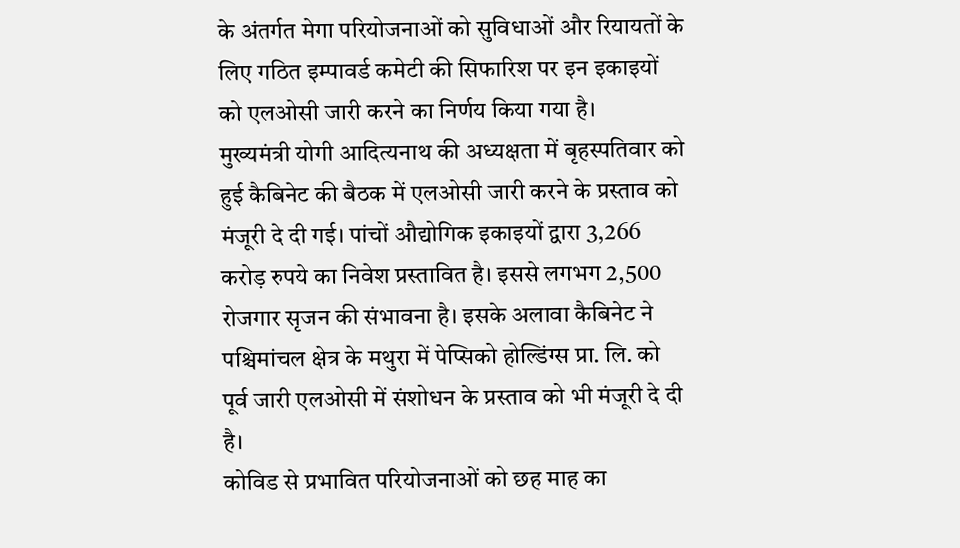के अंतर्गत मेगा परियोजनाओं को सुविधाओं और रियायतों के लिए गठित इम्पावर्ड कमेटी की सिफारिश पर इन इकाइयों को एलओसी जारी करने का निर्णय किया गया है।
मुख्यमंत्री योगी आदित्यनाथ की अध्यक्षता में बृहस्पतिवार को हुई कैबिनेट की बैठक में एलओसी जारी करने के प्रस्ताव को मंजूरी दे दी गई। पांचों औद्योगिक इकाइयों द्वारा 3,266 करोड़ रुपये का निवेश प्रस्तावित है। इससे लगभग 2,500 रोजगार सृजन की संभावना है। इसके अलावा कैबिनेट ने पश्चिमांचल क्षेत्र के मथुरा में पेप्सिको होल्डिंग्स प्रा. लि. को पूर्व जारी एलओसी में संशोधन के प्रस्ताव को भी मंजूरी दे दी है।
कोविड से प्रभावित परियोजनाओं को छह माह का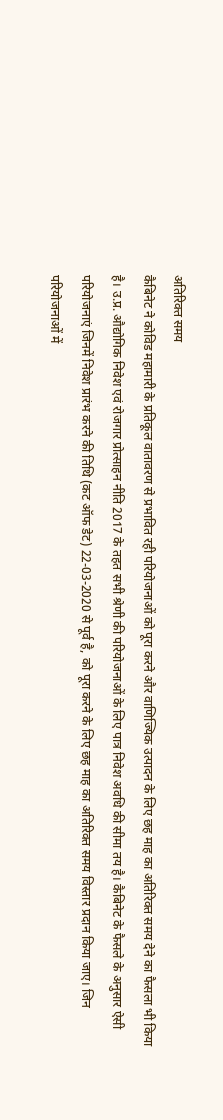अतिरिक्त समय
कैबिनेट ने कोविड महामारी के प्रतिकूल वातावरण से प्रभावित रही परियोजनाओं को पूरा करने और वाणिज्यिक उत्पादन के लिए छह माह का अतिरिक्त समय देने का फैसला भी किया है। उ.प्र. औद्योगिक निवेश एवं रोजगार प्रोत्साहन नीति 2017 के तहत सभी श्रेणी की परियोजनाओं के लिए पात्र निवेश अवधि की सीमा तय है। कैबिनेट के फैसले के अनुसार ऐसी परियोजनाएं जिनमें निवेश प्रारंभ करने की तिथि (कट ऑफ डेट) 22-03-2020 से पूर्व है, को पूरा करने के लिए छह माह का अतिरिक्त समय विस्तार प्रदान किया जाए। जिन परियोजनाओं में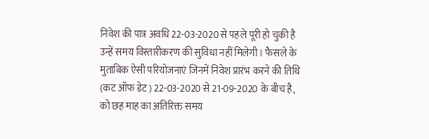निवेश की पात्र अवधि 22-03-2020 से पहले पूरी हो चुकी है उन्हें समय विस्तारीकरण की सुविधा नहीं मिलेगी। फैसले के मुताबिक ऐसी परियोजनाएं जिनमें निवेश प्रारंभ करने की तिथि (कट ऑफ डेट) 22-03-2020 से 21-09-2020 के बीच है, को छह माह का अतिरिक्त समय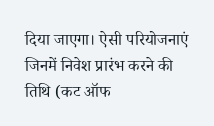दिया जाएगा। ऐसी परियोजनाएं जिनमें निवेश प्रारंभ करने की तिथि (कट ऑफ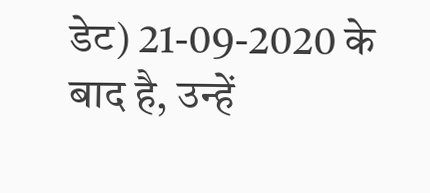डेट) 21-09-2020 के बाद है, उन्हें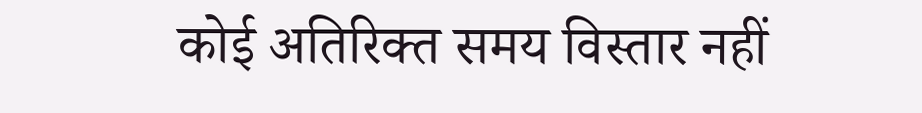कोई अतिरिक्त समय विस्तार नहीं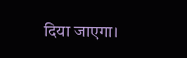दिया जाएगा।